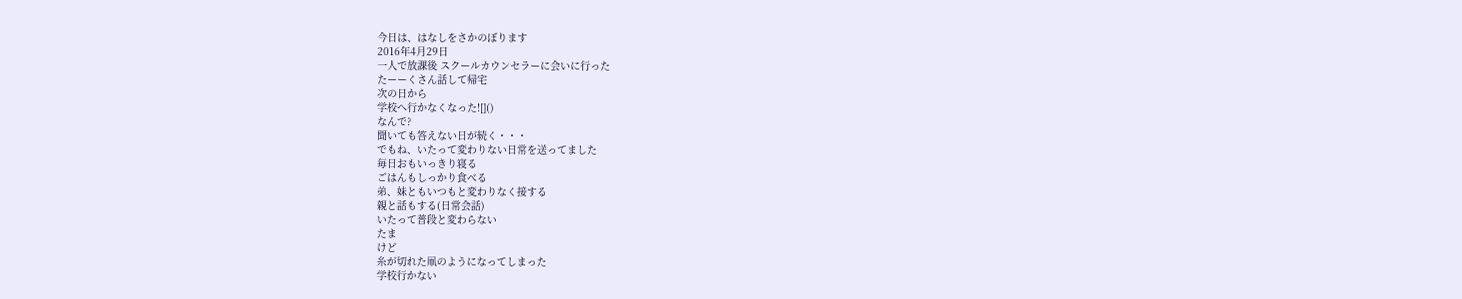今日は、はなしをさかのぼります
2016年4月29日
一人で放課後 スクールカウンセラーに会いに行った
たーーくさん話して帰宅
次の日から
学校へ行かなくなった![]()
なんで?
聞いても答えない日が続く・・・
でもね、いたって変わりない日常を送ってました
毎日おもいっきり寝る
ごはんもしっかり食べる
弟、妹ともいつもと変わりなく接する
親と話もする(日常会話)
いたって普段と変わらない
たま
けど
糸が切れた凧のようになってしまった
学校行かない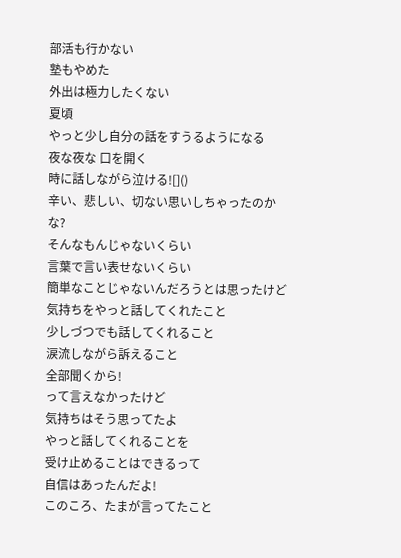部活も行かない
塾もやめた
外出は極力したくない
夏頃
やっと少し自分の話をすうるようになる
夜な夜な 口を開く
時に話しながら泣ける![]()
辛い、悲しい、切ない思いしちゃったのかな?
そんなもんじゃないくらい
言葉で言い表せないくらい
簡単なことじゃないんだろうとは思ったけど
気持ちをやっと話してくれたこと
少しづつでも話してくれること
涙流しながら訴えること
全部聞くから!
って言えなかったけど
気持ちはそう思ってたよ
やっと話してくれることを
受け止めることはできるって
自信はあったんだよ!
このころ、たまが言ってたこと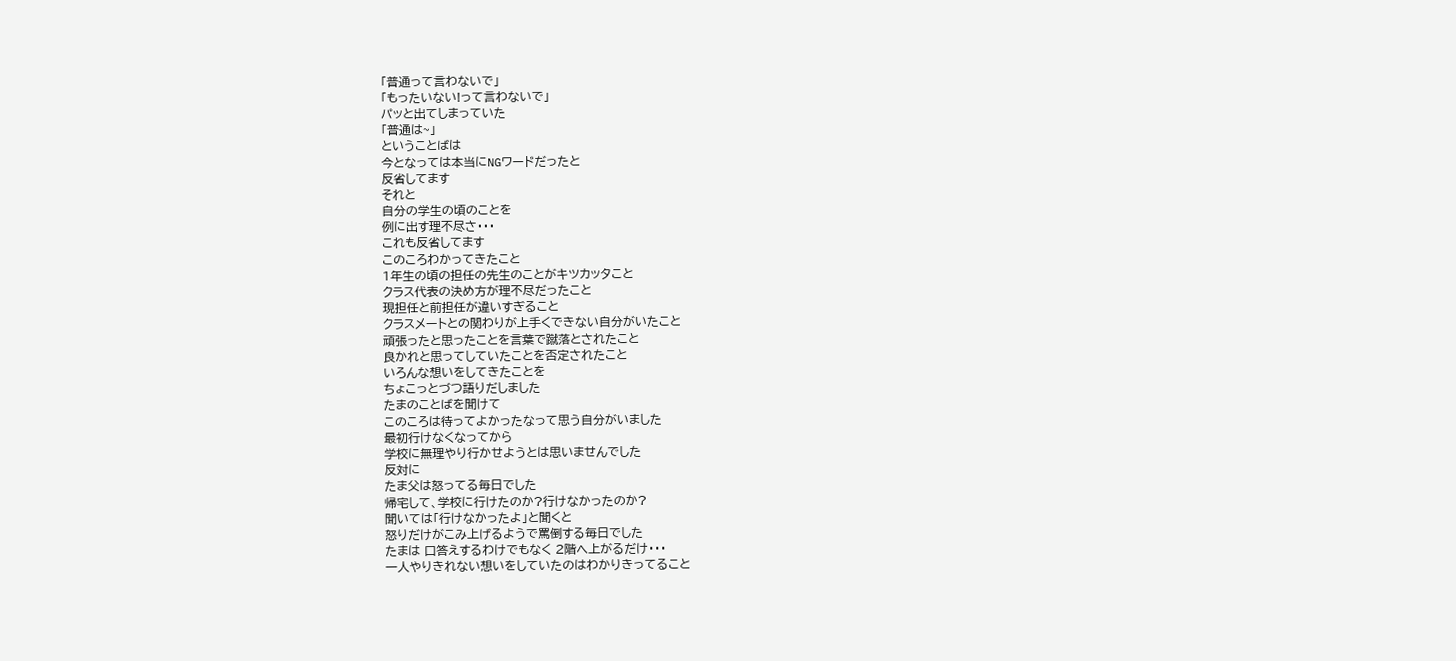「普通って言わないで」
「もったいない!って言わないで」
パッと出てしまっていた
「普通は~」
ということばは
今となっては本当にNGワードだったと
反省してます
それと
自分の学生の頃のことを
例に出す理不尽さ・・・
これも反省してます
このころわかってきたこと
1年生の頃の担任の先生のことがキツカッタこと
クラス代表の決め方が理不尽だったこと
現担任と前担任が違いすぎること
クラスメートとの関わりが上手くできない自分がいたこと
頑張ったと思ったことを言葉で蹴落とされたこと
良かれと思ってしていたことを否定されたこと
いろんな想いをしてきたことを
ちょこっとづつ語りだしました
たまのことばを聞けて
このころは待ってよかったなって思う自分がいました
最初行けなくなってから
学校に無理やり行かせようとは思いませんでした
反対に
たま父は怒ってる毎日でした
帰宅して、学校に行けたのか?行けなかったのか?
聞いては「行けなかったよ」と聞くと
怒りだけがこみ上げるようで罵倒する毎日でした
たまは 口答えするわけでもなく 2階へ上がるだけ・・・
一人やりきれない想いをしていたのはわかりきってること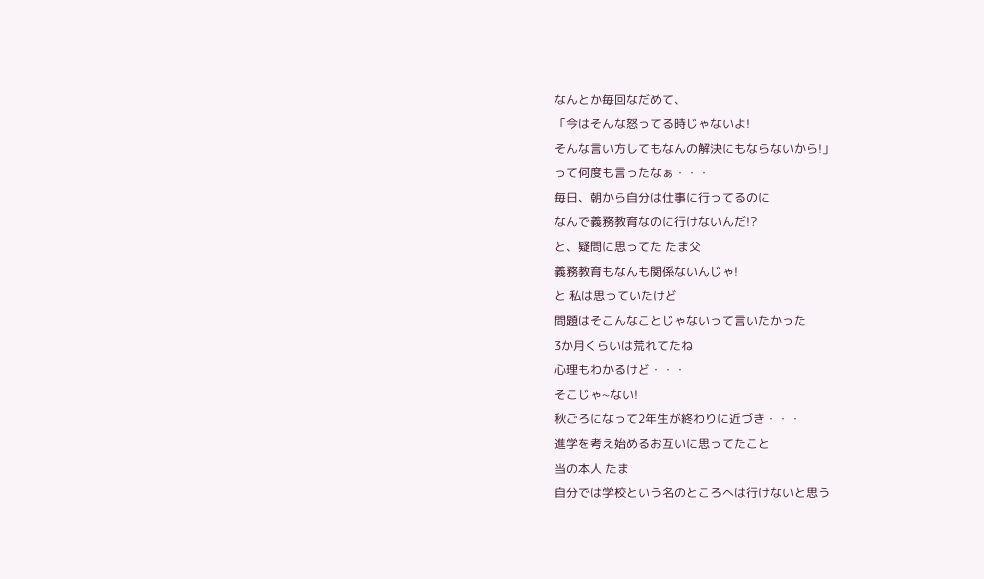なんとか毎回なだめて、
「今はそんな怒ってる時じゃないよ!
そんな言い方してもなんの解決にもならないから!」
って何度も言ったなぁ・・・
毎日、朝から自分は仕事に行ってるのに
なんで義務教育なのに行けないんだ!?
と、疑問に思ってた たま父
義務教育もなんも関係ないんじゃ!
と 私は思っていたけど
問題はそこんなことじゃないって言いたかった
3か月くらいは荒れてたね
心理もわかるけど・・・
そこじゃ~ない!
秋ごろになって2年生が終わりに近づき・・・
進学を考え始めるお互いに思ってたこと
当の本人 たま
自分では学校という名のところへは行けないと思う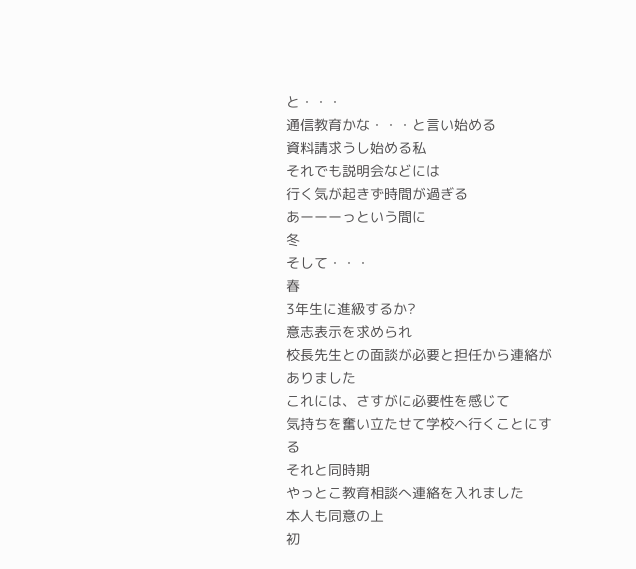と・・・
通信教育かな・・・と言い始める
資料請求うし始める私
それでも説明会などには
行く気が起きず時間が過ぎる
あーーーっという間に
冬
そして・・・
春
3年生に進級するか?
意志表示を求められ
校長先生との面談が必要と担任から連絡がありました
これには、さすがに必要性を感じて
気持ちを奮い立たせて学校へ行くことにする
それと同時期
やっとこ教育相談へ連絡を入れました
本人も同意の上
初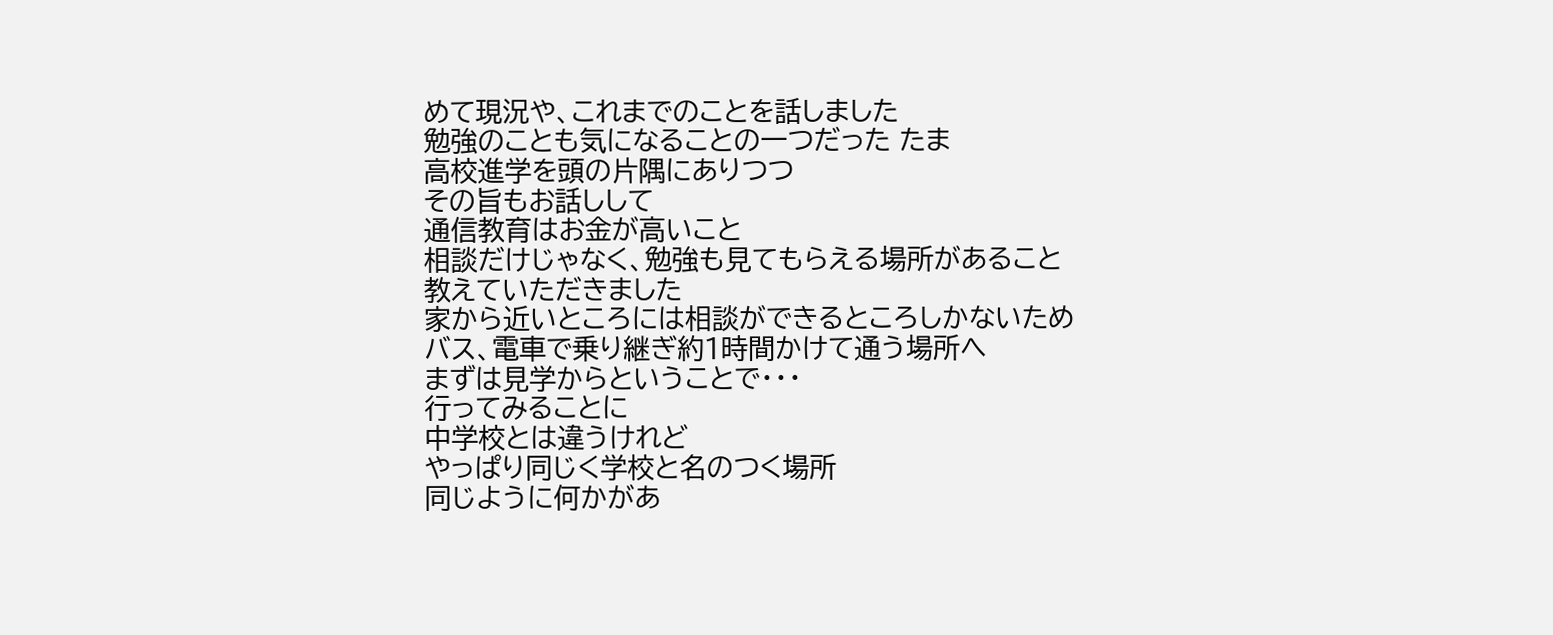めて現況や、これまでのことを話しました
勉強のことも気になることの一つだった たま
高校進学を頭の片隅にありつつ
その旨もお話しして
通信教育はお金が高いこと
相談だけじゃなく、勉強も見てもらえる場所があること
教えていただきました
家から近いところには相談ができるところしかないため
バス、電車で乗り継ぎ約1時間かけて通う場所へ
まずは見学からということで・・・
行ってみることに
中学校とは違うけれど
やっぱり同じく学校と名のつく場所
同じように何かがあ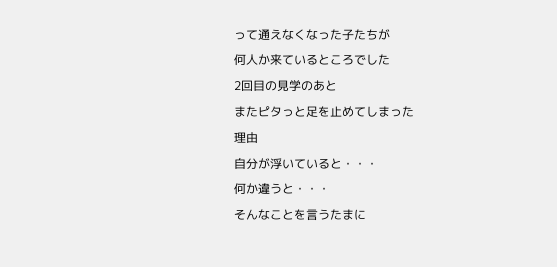って通えなくなった子たちが
何人か来ているところでした
2回目の見学のあと
またピタっと足を止めてしまった
理由
自分が浮いていると・・・
何か違うと・・・
そんなことを言うたまに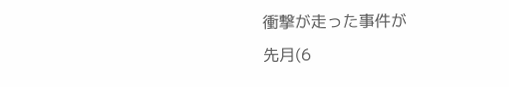衝撃が走った事件が
先月(6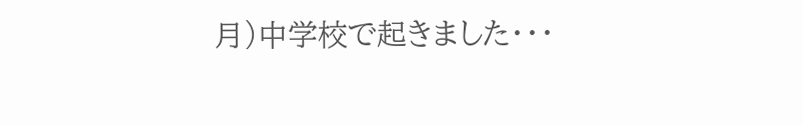月)中学校で起きました・・・